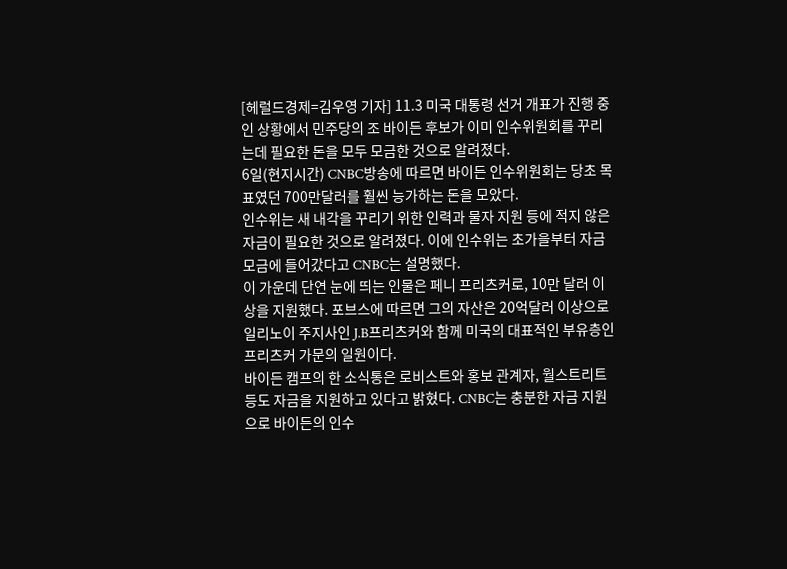[헤럴드경제=김우영 기자] 11.3 미국 대통령 선거 개표가 진행 중인 상황에서 민주당의 조 바이든 후보가 이미 인수위원회를 꾸리는데 필요한 돈을 모두 모금한 것으로 알려졌다.
6일(현지시간) CNBC방송에 따르면 바이든 인수위원회는 당초 목표였던 700만달러를 훨씬 능가하는 돈을 모았다.
인수위는 새 내각을 꾸리기 위한 인력과 물자 지원 등에 적지 않은 자금이 필요한 것으로 알려졌다. 이에 인수위는 초가을부터 자금 모금에 들어갔다고 CNBC는 설명했다.
이 가운데 단연 눈에 띄는 인물은 페니 프리츠커로, 10만 달러 이상을 지원했다. 포브스에 따르면 그의 자산은 20억달러 이상으로 일리노이 주지사인 J.B프리츠커와 함께 미국의 대표적인 부유층인 프리츠커 가문의 일원이다.
바이든 캠프의 한 소식통은 로비스트와 홍보 관계자, 월스트리트 등도 자금을 지원하고 있다고 밝혔다. CNBC는 충분한 자금 지원으로 바이든의 인수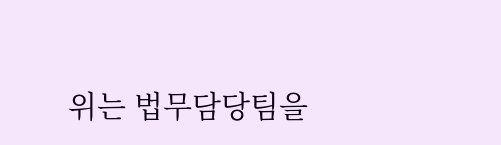위는 법무담당팀을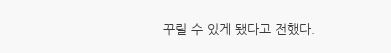꾸릴 수 있게 됐다고 전했다.